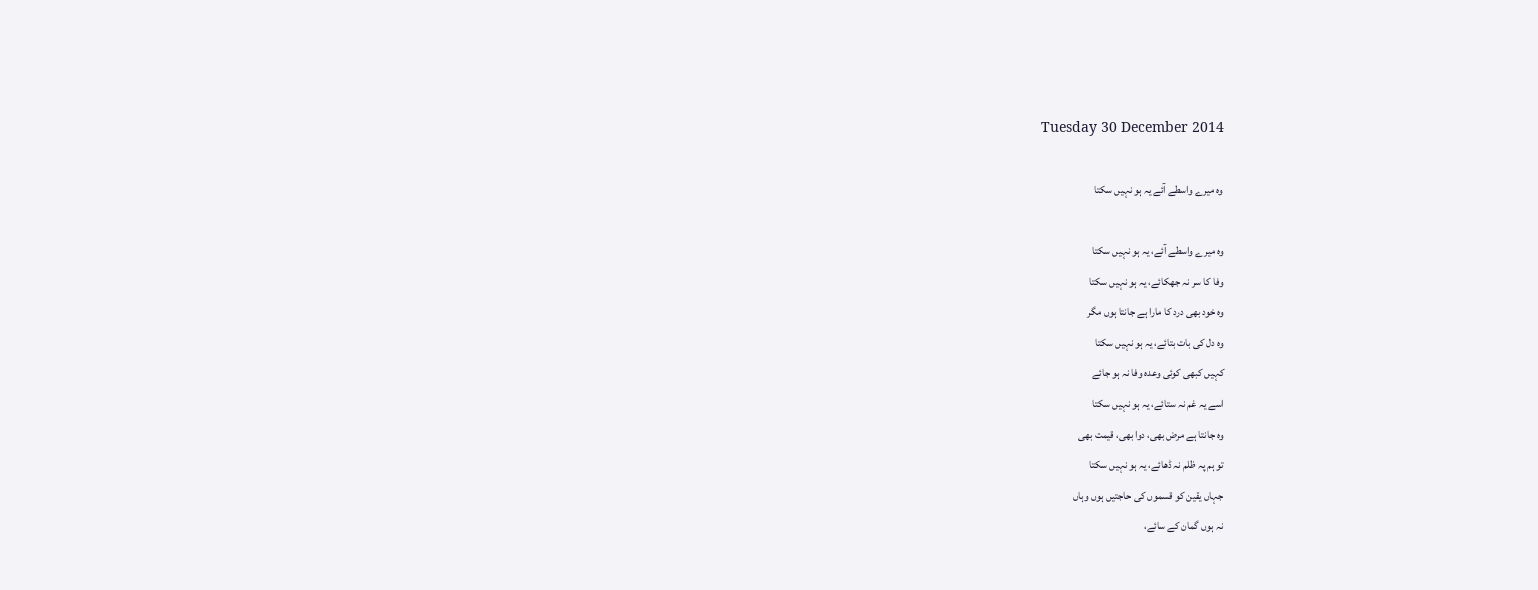Tuesday 30 December 2014

وہ میرے واسطے آئے یہ ہو نہیں سکتا

وہ میرے واسطے آئے، یہ ہو نہیں سکتا
وفا کا سر نہ جھکائے، یہ ہو نہیں سکتا
وہ خود بھی درد کا مارا ہے جانتا ہوں مگر
وہ دل کی بات بتائے، یہ ہو نہیں سکتا
کہیں کبھی کوئی وعدہ وفا نہ ہو جائے
اسے یہ غم نہ ستائے، یہ ہو نہیں سکتا
وہ جانتا ہے مرض بھی، دوا بھی، قیمت بھی
تو ہم پہ ظلم نہ ڈھائے، یہ ہو نہیں سکتا
جہاں یقین کو قسموں کی حاجتیں ہوں وہاں
نہ ہوں گمان کے سائے،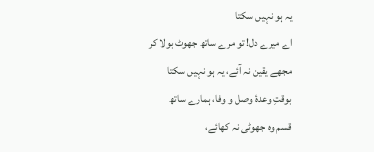یہ ہو نہیں سکتا
اے میرے دل! تو مرے ساتھ جھوٹ بولا کر
مجھے یقین نہ آئے، یہ ہو نہیں سکتا
بوقتِ وعدۂ وصل و وفا، ہمارے ساتھ
قسم وہ جھوٹی نہ کھائے،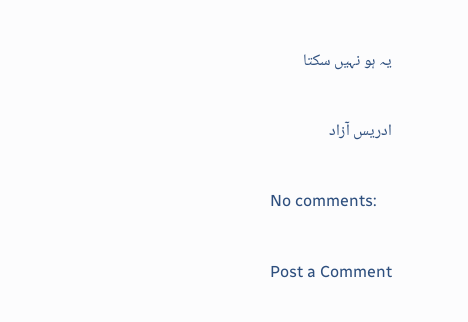یہ ہو نہیں سکتا

ادریس آزاد

No comments:

Post a Comment